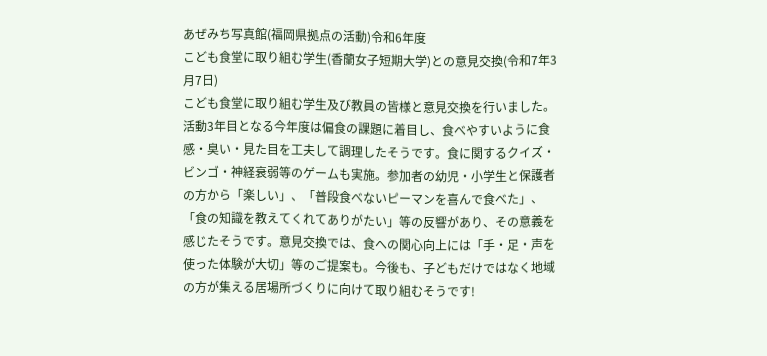あぜみち写真館(福岡県拠点の活動)令和6年度
こども食堂に取り組む学生(香蘭女子短期大学)との意見交換(令和7年3月7日)
こども食堂に取り組む学生及び教員の皆様と意見交換を行いました。活動3年目となる今年度は偏食の課題に着目し、食べやすいように食感・臭い・見た目を工夫して調理したそうです。食に関するクイズ・ビンゴ・神経衰弱等のゲームも実施。参加者の幼児・小学生と保護者の方から「楽しい」、「普段食べないピーマンを喜んで食べた」、「食の知識を教えてくれてありがたい」等の反響があり、その意義を感じたそうです。意見交換では、食への関心向上には「手・足・声を使った体験が大切」等のご提案も。今後も、子どもだけではなく地域の方が集える居場所づくりに向けて取り組むそうです!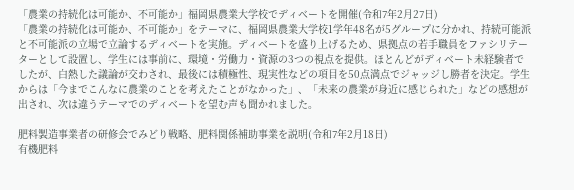「農業の持続化は可能か、不可能か」福岡県農業大学校でディベートを開催(令和7年2月27日)
「農業の持続化は可能か、不可能か」をテーマに、福岡県農業大学校1学年48名が5グループに分かれ、持続可能派と不可能派の立場で立論するディベートを実施。ディベートを盛り上げるため、県拠点の若手職員をファシリテーターとして設置し、学生には事前に、環境・労働力・資源の3つの視点を提供。ほとんどがディベート未経験者でしたが、白熱した議論が交わされ、最後には積極性、現実性などの項目を50点満点でジャッジし勝者を決定。学生からは「今までこんなに農業のことを考えたことがなかった」、「未来の農業が身近に感じられた」などの感想が出され、次は違うテーマでのディベートを望む声も聞かれました。

肥料製造事業者の研修会でみどり戦略、肥料関係補助事業を説明(令和7年2月18日)
有機肥料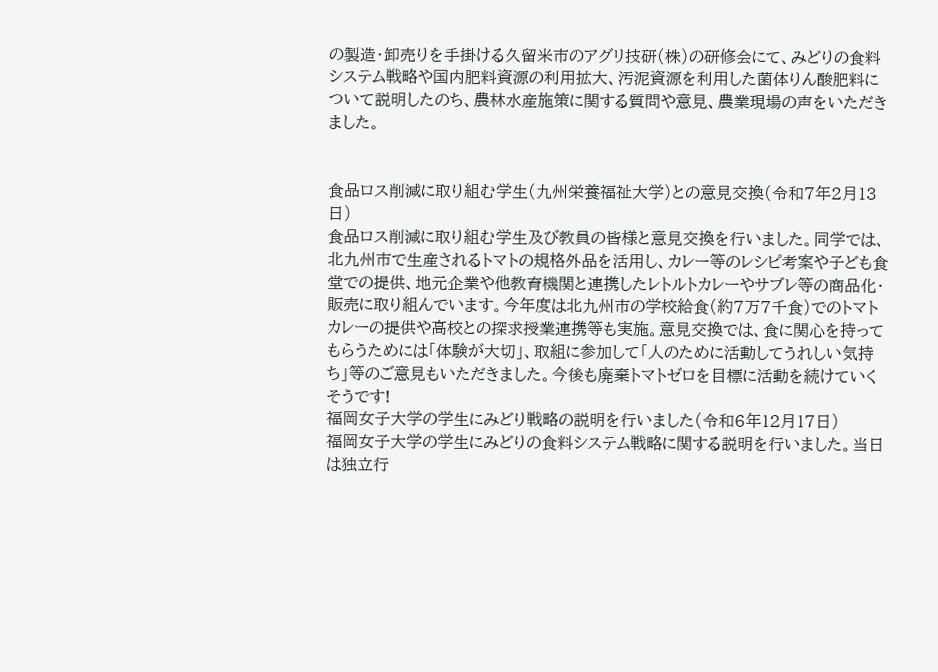の製造・卸売りを手掛ける久留米市のアグリ技研(株)の研修会にて、みどりの食料システム戦略や国内肥料資源の利用拡大、汚泥資源を利用した菌体りん酸肥料について説明したのち、農林水産施策に関する質問や意見、農業現場の声をいただきました。


食品ロス削減に取り組む学生(九州栄養福祉大学)との意見交換(令和7年2月13日)
食品ロス削減に取り組む学生及び教員の皆様と意見交換を行いました。同学では、北九州市で生産されるトマトの規格外品を活用し、カレー等のレシピ考案や子ども食堂での提供、地元企業や他教育機関と連携したレトルトカレーやサブレ等の商品化・販売に取り組んでいます。今年度は北九州市の学校給食(約7万7千食)でのトマトカレーの提供や高校との探求授業連携等も実施。意見交換では、食に関心を持ってもらうためには「体験が大切」、取組に参加して「人のために活動してうれしい気持ち」等のご意見もいただきました。今後も廃棄トマトゼロを目標に活動を続けていくそうです!
福岡女子大学の学生にみどり戦略の説明を行いました(令和6年12月17日)
福岡女子大学の学生にみどりの食料システム戦略に関する説明を行いました。当日は独立行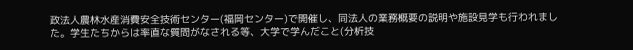政法人農林水産消費安全技術センター(福岡センター)で開催し、同法人の業務概要の説明や施設見学も行われました。学生たちからは率直な質問がなされる等、大学で学んだこと(分析技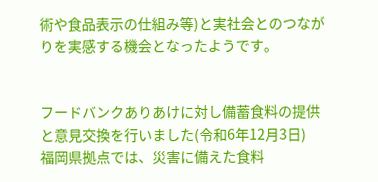術や食品表示の仕組み等)と実社会とのつながりを実感する機会となったようです。


フードバンクありあけに対し備蓄食料の提供と意見交換を行いました(令和6年12月3日)
福岡県拠点では、災害に備えた食料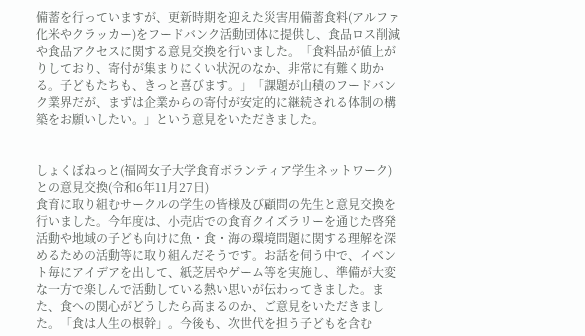備蓄を行っていますが、更新時期を迎えた災害用備蓄食料(アルファ化米やクラッカー)をフードバンク活動団体に提供し、食品ロス削減や食品アクセスに関する意見交換を行いました。「食料品が値上がりしており、寄付が集まりにくい状況のなか、非常に有難く助かる。子どもたちも、きっと喜びます。」「課題が山積のフードバンク業界だが、まずは企業からの寄付が安定的に継続される体制の構築をお願いしたい。」という意見をいただきました。


しょくぼねっと(福岡女子大学食育ボランティア学生ネットワーク)との意見交換(令和6年11月27日)
食育に取り組むサークルの学生の皆様及び顧問の先生と意見交換を行いました。今年度は、小売店での食育クイズラリーを通じた啓発活動や地域の子ども向けに魚・食・海の環境問題に関する理解を深めるための活動等に取り組んだそうです。お話を伺う中で、イベント毎にアイデアを出して、紙芝居やゲーム等を実施し、準備が大変な一方で楽しんで活動している熱い思いが伝わってきました。また、食への関心がどうしたら高まるのか、ご意見をいただきました。「食は人生の根幹」。今後も、次世代を担う子どもを含む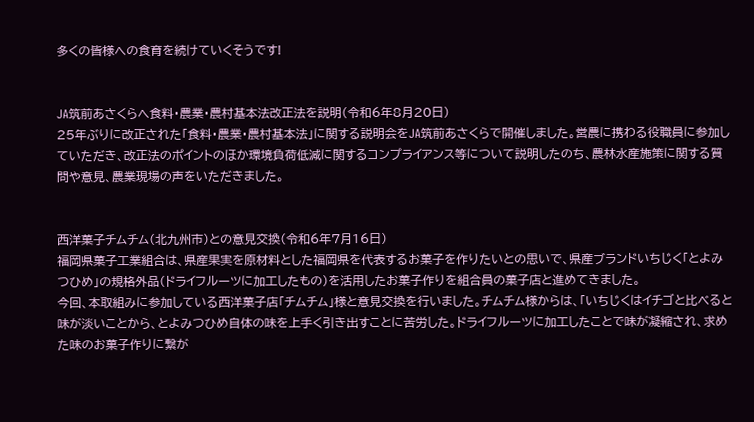多くの皆様への食育を続けていくそうです!


JA筑前あさくらへ食料・農業・農村基本法改正法を説明(令和6年8月20日)
25年ぶりに改正された「食料・農業・農村基本法」に関する説明会をJA筑前あさくらで開催しました。営農に携わる役職員に参加していただき、改正法のポイントのほか環境負荷低減に関するコンプライアンス等について説明したのち、農林水産施策に関する質問や意見、農業現場の声をいただきました。


西洋菓子チムチム(北九州市)との意見交換(令和6年7月16日)
福岡県菓子工業組合は、県産果実を原材料とした福岡県を代表するお菓子を作りたいとの思いで、県産ブランドいちじく「とよみつひめ」の規格外品(ドライフルーツに加工したもの)を活用したお菓子作りを組合員の菓子店と進めてきました。
今回、本取組みに参加している西洋菓子店「チムチム」様と意見交換を行いました。チムチム様からは、「いちじくはイチゴと比べると味が淡いことから、とよみつひめ自体の味を上手く引き出すことに苦労した。ドライフルーツに加工したことで味が凝縮され、求めた味のお菓子作りに繋が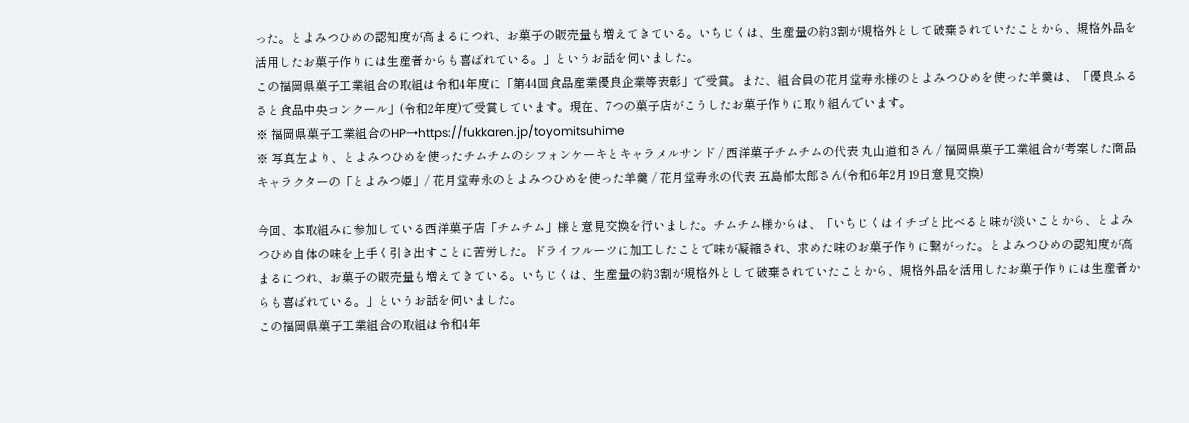った。とよみつひめの認知度が高まるにつれ、お菓子の販売量も増えてきている。いちじくは、生産量の約3割が規格外として破棄されていたことから、規格外品を活用したお菓子作りには生産者からも喜ばれている。」というお話を伺いました。
この福岡県菓子工業組合の取組は令和4年度に「第44回食品産業優良企業等表彰」で受賞。また、組合員の花月堂寿永様のとよみつひめを使った羊羹は、「優良ふるさと食品中央コンクール」(令和2年度)で受賞しています。現在、7つの菓子店がこうしたお菓子作りに取り組んでいます。
※ 福岡県菓子工業組合のHP→https://fukkaren.jp/toyomitsuhime
※ 写真左より、とよみつひめを使ったチムチムのシフォンケーキとキャラメルサンド / 西洋菓子チムチムの代表 丸山道和さん / 福岡県菓子工業組合が考案した商品キャラクターの「とよみつ姫」/ 花月堂寿永のとよみつひめを使った羊羹 / 花月堂寿永の代表 五島郁太郎さん(令和6年2月19日意見交換)

今回、本取組みに参加している西洋菓子店「チムチム」様と意見交換を行いました。チムチム様からは、「いちじくはイチゴと比べると味が淡いことから、とよみつひめ自体の味を上手く引き出すことに苦労した。ドライフルーツに加工したことで味が凝縮され、求めた味のお菓子作りに繋がった。とよみつひめの認知度が高まるにつれ、お菓子の販売量も増えてきている。いちじくは、生産量の約3割が規格外として破棄されていたことから、規格外品を活用したお菓子作りには生産者からも喜ばれている。」というお話を伺いました。
この福岡県菓子工業組合の取組は令和4年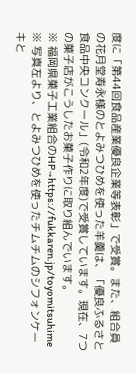度に「第44回食品産業優良企業等表彰」で受賞。また、組合員の花月堂寿永様のとよみつひめを使った羊羹は、「優良ふるさと食品中央コンクール」(令和2年度)で受賞しています。現在、7つの菓子店がこうしたお菓子作りに取り組んでいます。
※ 福岡県菓子工業組合のHP→https://fukkaren.jp/toyomitsuhime
※ 写真左より、とよみつひめを使ったチムチムのシフォンケーキと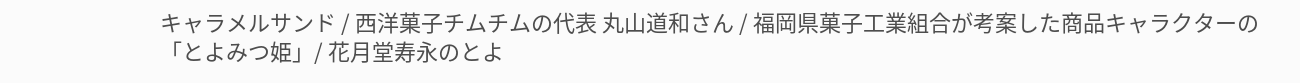キャラメルサンド / 西洋菓子チムチムの代表 丸山道和さん / 福岡県菓子工業組合が考案した商品キャラクターの「とよみつ姫」/ 花月堂寿永のとよ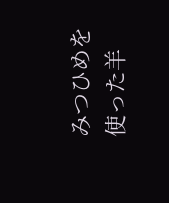みつひめを使った羊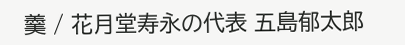羹 / 花月堂寿永の代表 五島郁太郎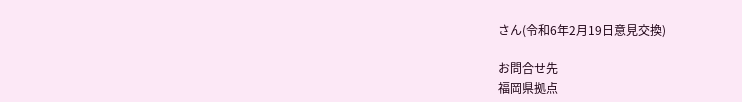さん(令和6年2月19日意見交換)

お問合せ先
福岡県拠点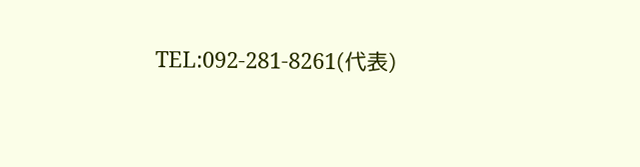TEL:092-281-8261(代表)